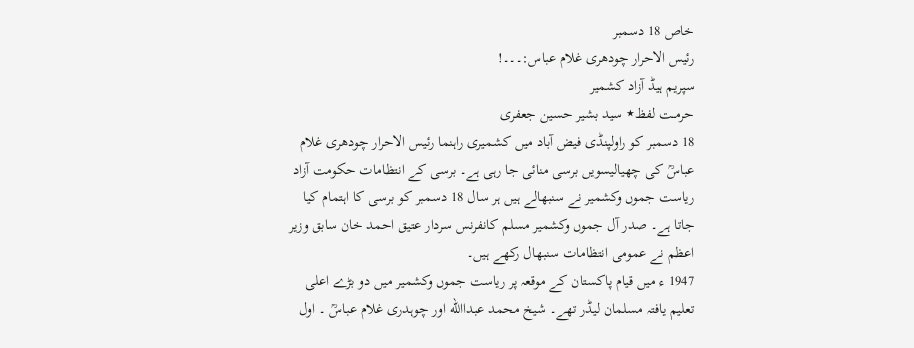خاص 18 دسمبر
رئیس الاحرار چودھری غلام عباس:۔۔۔!
سپریم ہیڈ آزاد کشمیر
حرمــت لفظ٭ سید بشیر حسین جعفری
18 دسمبر کو راولپنڈی فیض آباد میں کشمیری راہنما رئیس الاحرار چودھری غلام
عباسؒ کی چھیالیسویں برسی منائی جا رہی ہے۔ برسی کے انتظامات حکومت آزاد
ریاست جموں وکشمیر نے سنبھالے ہیں ہر سال 18 دسمبر کو برسی کا اہتمام کیا
جاتا ہے۔ صدر آل جموں وکشمیر مسلم کانفرنس سردار عتیق احمد خان سابق وزیر
اعظم نے عمومی انتظامات سنبھال رکھے ہیں۔
1947 ء میں قیام پاکستان کے موقعہ پر ریاست جموں وکشمیر میں دو بڑے اعلی
تعلیم یافتہ مسلمان لیڈر تھے۔ شیخ محمد عبداالله اور چوہدری غلام عباسؒ ۔ اول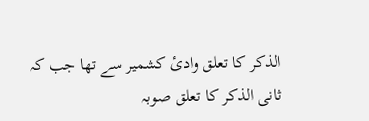الذکر کا تعلق وادیٔ کشمیر سے تھا جب کہ ثانی الذکر کا تعلق صوبہ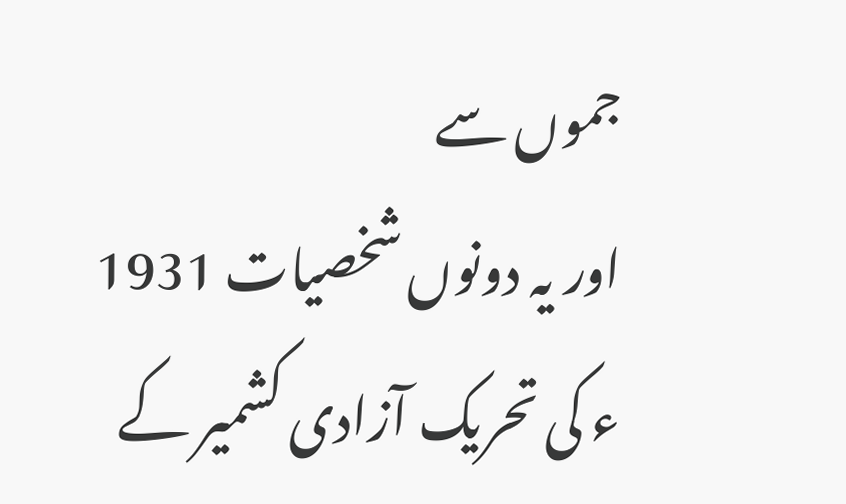جموں سے
اور یہ دونوں شخصیات 1931 ء کی تحریک آزادی کشمیر کے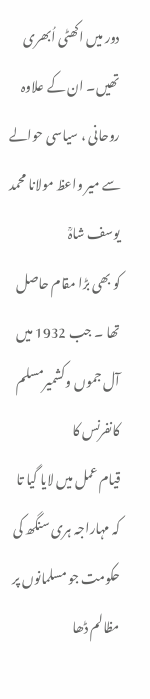دور میں اکھٹی اُبھری
تھیں۔ ان کے علاوہ روحانی ، سیاسی حوالے سے میر واعظ مولانا محمد یوسف شاہؒ
کو بھی بڑا مقام حاصل تھا ۔ جب 1932 میں آل جموں وکشمیرمسلم کانفرنس کا
قیام عمل میں لایا گیا تا کہ مہاراجہ ہری سنگھ کی حکومت جو مسلمانوں پر
مظالم ڈھا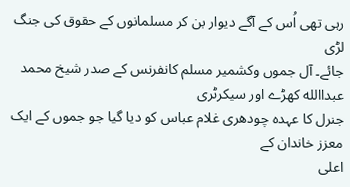رہی تھی اُس کے آگے دیوار بن کر مسلمانوں کے حقوق کی جنگ لڑی
جائے۔ آل جموں وکشمیر مسلم کانفرنس کے صدر شیخ محمد عبداالله کھڑے اور سیکرٹری
جنرل کا عہدہ چودھری غلام عباس کو دیا گیا جو جموں کے ایک معزز خاندان کے
اعلی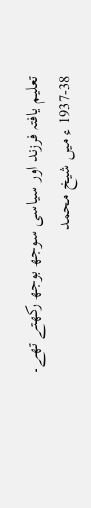تعلیم یافتہ فرزند اور سیاسی سوجھ بوجھ رکھتے تھے۔
1937-38 ء میں شیخ محمد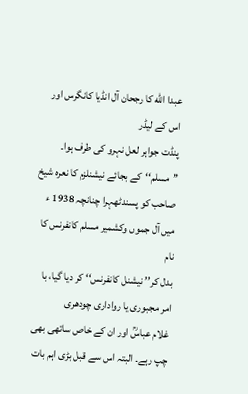عبدا الله کا رجحان آل انڈیا کانگرس اور اس کے لیڈر
پنڈت جواہر لعل نہرو کی طرف ہوا۔ ’’مسلم‘‘کے بجائے نیشنلزم کا نعرہ شیخ
صاحب کو پسندٹھہرا چنانچہ 1938 ء میں آل جموں وکشمیر مسلم کانفرنس کا نام
بدل کر’’ نیشنل کانفرنس‘‘ کر دیا گیا، با امر مجبوری یا رواداری چودھری
غلام عباسؒ اور ان کے خاص ساتھی بھی چپ رہے۔ البتہ اس سے قبل بڑی اہم بات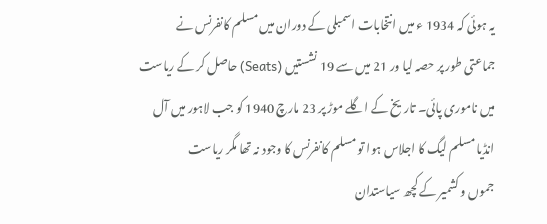یہ ہوئی کہ 1934 ء میں انتخابات اسمبلی کے دوران میں مسلم کانفرنس نے
جماعتی طور پر حصہ لیا ور 21 میں سے 19 نشستیں (Seats) حاصل کر کے ریاست
میں ناموری پائی۔ تاریخ کے اگلے موڑ پر 23 مارچ 1940 کو جب لاہور میں آل
انڈیا مسلم لیگ کا اجلاس ہوا تو مسلم کانفرنس کا وجود نہ تھا مگر ریاست
جموں و کشمیر کے کچھ سیاستدان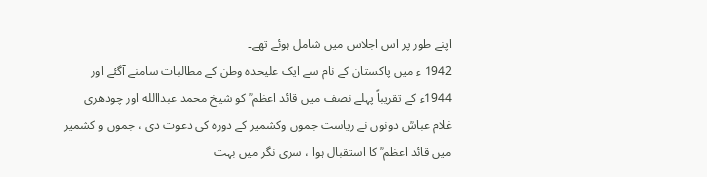اپنے طور پر اس اجلاس میں شامل ہوئے تھے۔
1942 ء میں پاکستان کے نام سے ایک علیحدہ وطن کے مطالبات سامنے آگئے اور
1944ء کے تقریباً پہلے نصف میں قائد اعظم ؒ کو شیخ محمد عبداالله اور چودھری
غلام عباسؒ دونوں نے ریاست جموں وکشمیر کے دورہ کی دعوت دی ، جموں و کشمیر
میں قائد اعظم ؒ کا استقبال ہوا ، سری نگر میں بہت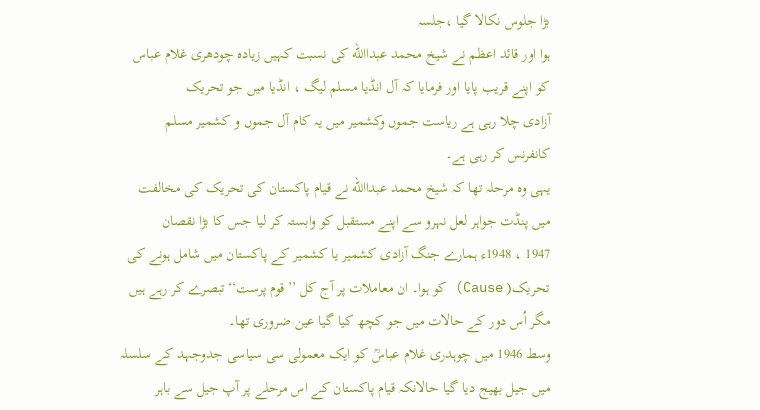بڑا جلوس نکالا گیا ،جلسہ
ہوا اور قائد اعظم نے شیخ محمد عبداالله کی نسبت کہیں زیادہ چودھری غلام عباس
کو اپنے قریب پایا اور فرمایا کہ آل انڈیا مسلم لیگ ، انڈیا میں جو تحریک
آزادی چلا رہی ہے ریاست جموں وکشمیر میں یہ کام آل جموں و کشمیر مسلم
کانفرنس کر رہی ہے۔
یہی وہ مرحلہ تھا کہ شیخ محمد عبداالله نے قیام پاکستان کی تحریک کی مخالفت
میں پنڈت جواہر لعل نہرو سے اپنے مستقبل کو وابستہ کر لیا جس کا بڑا نقصان
1947 ، 1948ء ہمارے جنگ آزادی کشمیر یا کشمیر کے پاکستان میں شامل ہونے کی
تحریک( Cause) کو ہوا۔ ان معاملات پر آج کل ’’قوم پرست‘‘تبصرے کر رہے ہیں
مگر اُس دور کے حالات میں جو کچھ کیا گیا عین ضروری تھا۔
وسط 1946 میں چوہدری غلام عباسؒ کو ایک معمولی سی سیاسی جدوجہد کے سلسلہ
میں جیل بھیج دیا گیا حالانکہ قیام پاکستان کے اس مرحلے پر آپ جیل سے باہر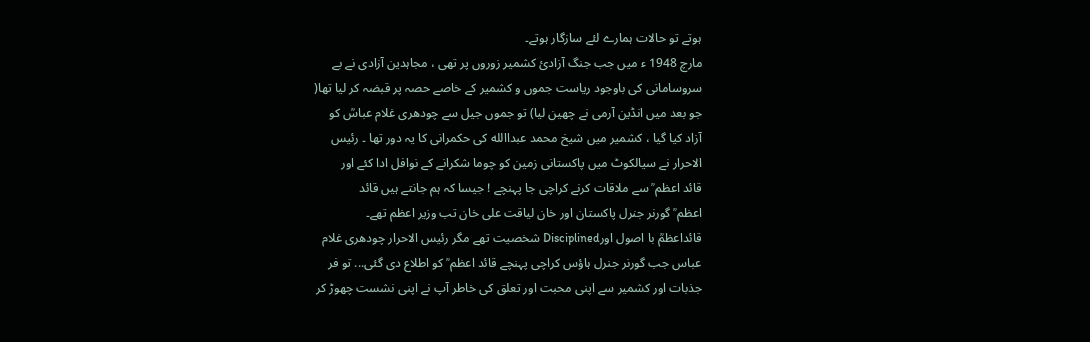ہوتے تو حالات ہمارے لئے سازگار ہوتے۔
مارچ 1948 ء میں جب جنگ آزادیٔ کشمیر زوروں پر تھی ، مجاہدین آزادی نے بے
سروسامانی کی باوجود ریاست جموں و کشمیر کے خاصے حصہ پر قبضہ کر لیا تھا(
جو بعد میں انڈین آرمی نے چھین لیا) تو جموں جیل سے چودھری غلام عباسؒ کو
آزاد کیا گیا ، کشمیر میں شیخ محمد عبداالله کی حکمرانی کا یہ دور تھا ۔ رئیس
الاحرار نے سیالکوٹ میں پاکستانی زمین کو چوما شکرانے کے نوافل ادا کئے اور
قائد اعظم ؒ سے ملاقات کرنے کراچی جا پہنچے ! جیسا کہ ہم جانتے ہیں قائد
اعظم ؒ گورنر جنرل پاکستان اور خان لیاقت علی خان تب وزیر اعظم تھے۔
قائداعظمؒ با اصول اورDisciplined شخصیت تھے مگر رئیس الاحرار چودھری غلام
عباس جب گورنر جنرل ہاؤس کراچی پہنچے قائد اعظم ؒ کو اطلاع دی گئی... تو فر
جذبات اور کشمیر سے اپنی محبت اور تعلق کی خاطر آپ نے اپنی نشست چھوڑ کر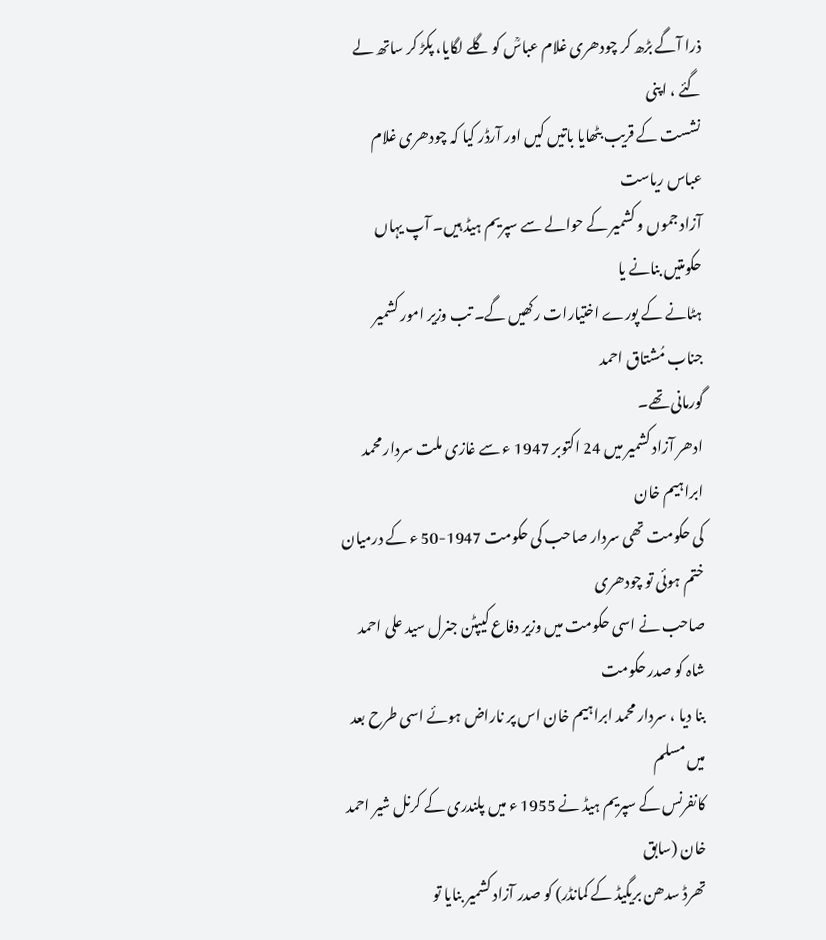ذرا آگے بڑھ کر چودھری غلام عباسؒ کو گلے لگایا، پکڑ کر ساتھ لے گئے ، اپنی
نشست کے قریب بٹھایا باتیں کیں اور آرڈر کیا کہ چودھری غلام عباس ریاست
آزاد جموں و کشمیر کے حوالے سے سپریم ہیڈ ہیں۔ آپ یہاں حکومتیں بنانے یا
ہٹانے کے پورے اختیارات رکھیں گے۔ تب وزیر امور کشمیر جناب مُشتاق احمد
گورمانی تھے۔
ادھر آزاد کشمیر میں 24 اکتوبر 1947 ء سے غازی ملت سردار محمد ابراہیم خان
کی حکومت تھی سردار صاحب کی حکومت 1947-50 ء کے درمیان ختم ہوئی تو چودھری
صاحب نے اسی حکومت میں وزیر دفاع کیپٹن جنرل سید علی احمد شاہ کو صدر حکومت
بنا دیا ، سردار محمد ابراہیم خان اس پر ناراض ہوئے اسی طرح بعد میں مسلم
کانفرنس کے سپریم ہیڈ نے 1955 ء میں پلندری کے کرنل شیر احمد خان (سابق
تھرڈ سدھن بریگیڈ کے کمانڈر) کو صدر آزاد کشمیر بنایا تو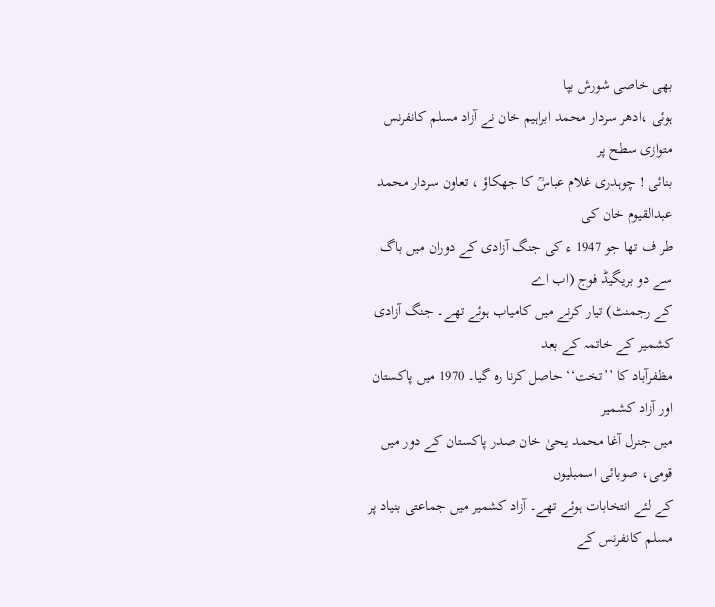بھی خاصی شورش بپا
ہوئی ،ادھر سردار محمد ابراہیم خان نے آزاد مسلم کانفرنس متوازی سطح پر
بنائی ! چوہدری غلام عباسؒ کا جھکاؤ ، تعاون سردار محمد عبدالقیوم خان کی
طر ف تھا جو 1947 ء کی جنگ آزادی کے دوران میں باگ سے دو بریگیڈ فوج (اب اے
کے رجمنٹ) تیار کرنے میں کامیاب ہوئے تھے۔ جنگ آزادی کشمیر کے خاتمہ کے بعد
مظفرآباد کا ’’تخت‘‘ حاصل کرنا رہ گیا۔ 1970 میں پاکستان اور آزاد کشمیر
میں جنرل آغا محمد یحیٰ خان صدر پاکستان کے دور میں قومی، صوبائی اسمبلیوں
کے لئے انتخابات ہوئے تھے۔ آزاد کشمیر میں جماعتی بنیاد پر مسلم کانفرنس کے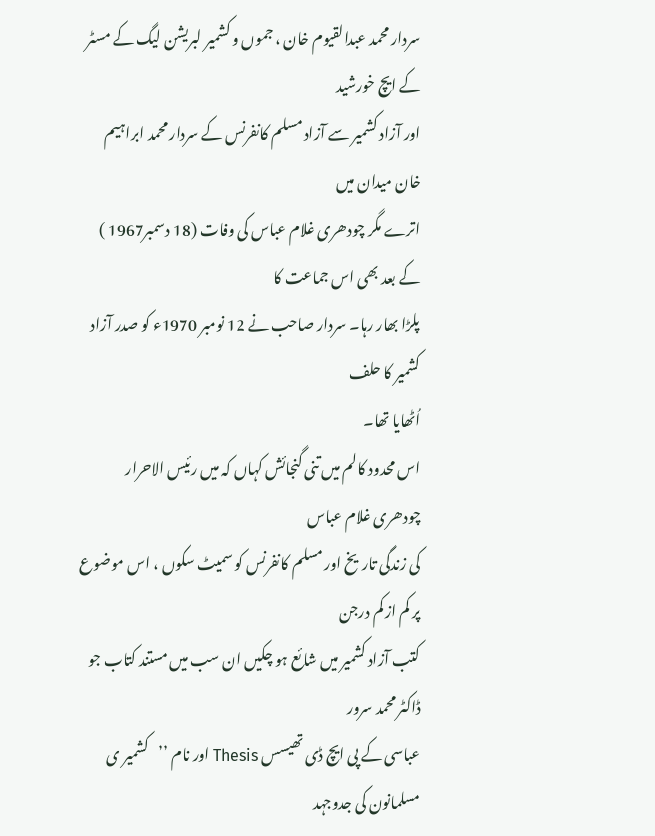سردار محمد عبدالقیوم خان ، جموں و کشمیر لبریشن لیگ کے مسٹر کے ایچ خورشید
اور آزاد کشمیر سے آزاد مسلم کانفرنس کے سردار محمد ابراہیم خان میدان میں
اترے مگر چودھری غلام عباس کی وفات (18 دسمبر1967 ) کے بعد بھی اس جماعت کا
پلڑا بھار رہا۔ سردار صاحب نے 12 نومبر 1970ء کو صدر آزاد کشمیر کا حلف
اُٹھایا تھا۔
اس محدود کالم میں تنی گنجائش کہاں کہ میں رئیس الاحرار چودھری غلام عباس
کی زندگی تاریخ اور مسلم کانفرنس کو سمیٹ سکوں ، اس موضوع پر کم از کم درجن
کتب آزاد کشمیر میں شائع ہو چکیں ان سب میں مستند کتاب جو ڈاکٹر محمد سرور
عباسی کے پی ایچ ڈی تھیسس Thesis اور نام ’’کشمیر ی مسلمانون کی جدوجہد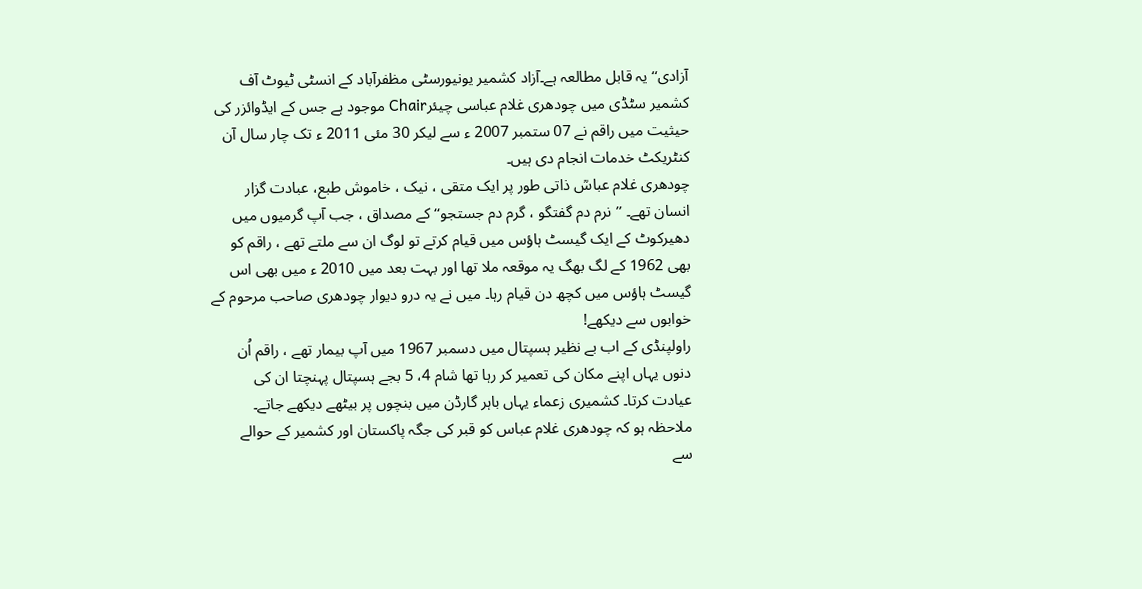آزادی‘‘ یہ قابل مطالعہ ہے۔آزاد کشمیر یونیورسٹی مظفرآباد کے انسٹی ٹیوٹ آف
کشمیر سٹڈی میں چودھری غلام عباسی چیئرChair موجود ہے جس کے ایڈوائزر کی
حیثیت میں راقم نے 07 ستمبر 2007 ء سے لیکر 30 مئی 2011 ء تک چار سال آن
کنٹریکٹ خدمات انجام دی ہیں۔
چودھری غلام عباسؒ ذاتی طور پر ایک متقی ، نیک ، خاموش طبع، عبادت گزار
انسان تھے۔ ’’نرم دم گفتگو ، گرم دم جستجو‘‘ کے مصداق ، جب آپ گرمیوں میں
دھیرکوٹ کے ایک گیسٹ ہاؤس میں قیام کرتے تو لوگ ان سے ملتے تھے ، راقم کو
بھی 1962 کے لگ بھگ یہ موقعہ ملا تھا اور بہت بعد میں 2010 ء میں بھی اس
گیسٹ ہاؤس میں کچھ دن قیام رہا۔ میں نے یہ درو دیوار چودھری صاحب مرحوم کے
خوابوں سے دیکھے!
راولپنڈی کے اب بے نظیر ہسپتال میں دسمبر 1967 میں آپ بیمار تھے ، راقم اُن
دنوں یہاں اپنے مکان کی تعمیر کر رہا تھا شام 4، 5 بجے ہسپتال پہنچتا ان کی
عیادت کرتا۔ کشمیری زعماء یہاں باہر گارڈن میں بنچوں پر بیٹھے دیکھے جاتے۔
ملاحظہ ہو کہ چودھری غلام عباس کو قبر کی جگہ پاکستان اور کشمیر کے حوالے
سے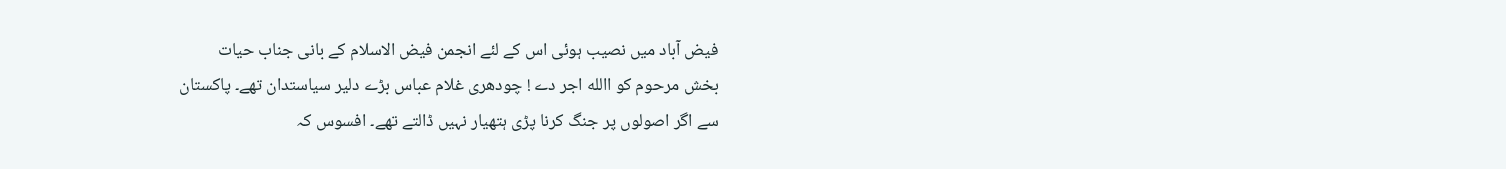فیض آباد میں نصیب ہوئی اس کے لئے انجمن فیض الاسلام کے بانی جناب حیات
بخش مرحوم کو االله اجر دے ! چودھری غلام عباس بڑے دلیر سیاستدان تھے۔ پاکستان
سے اگر اصولوں پر جنگ کرنا پڑی ہتھیار نہیں ڈالتے تھے۔ افسوس کہ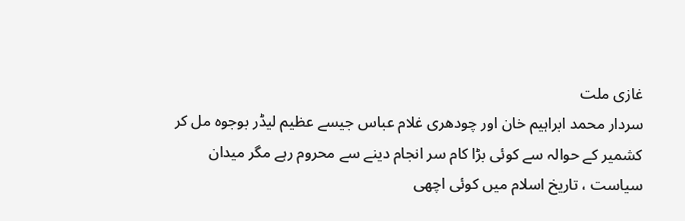غازی ملت
سردار محمد ابراہیم خان اور چودھری غلام عباس جیسے عظیم لیڈر بوجوہ مل کر
کشمیر کے حوالہ سے کوئی بڑا کام سر انجام دینے سے محروم رہے مگر میدان
سیاست ، تاریخ اسلام میں کوئی اچھی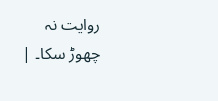روایت نہ چھوڑ سکا۔ |